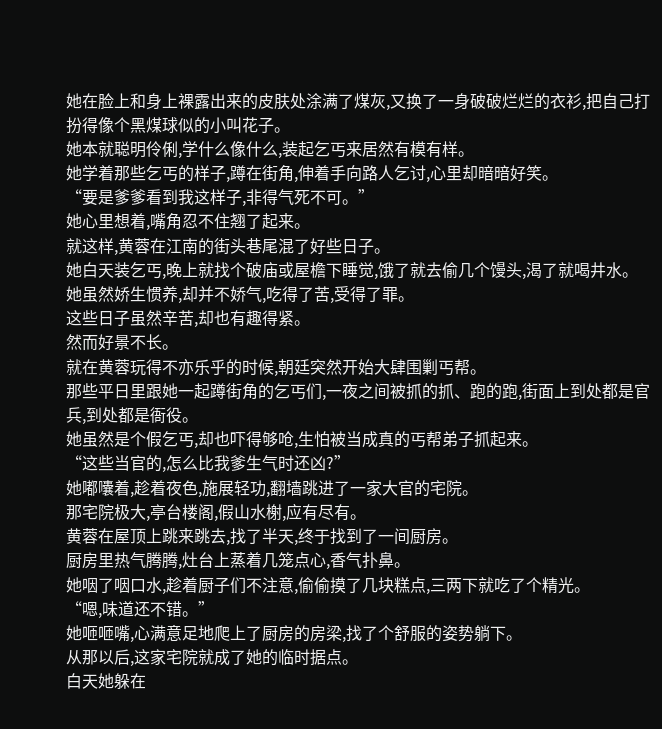她在脸上和身上裸露出来的皮肤处涂满了煤灰,又换了一身破破烂烂的衣衫,把自己打扮得像个黑煤球似的小叫花子。
她本就聪明伶俐,学什么像什么,装起乞丐来居然有模有样。
她学着那些乞丐的样子,蹲在街角,伸着手向路人乞讨,心里却暗暗好笑。
“要是爹爹看到我这样子,非得气死不可。”
她心里想着,嘴角忍不住翘了起来。
就这样,黄蓉在江南的街头巷尾混了好些日子。
她白天装乞丐,晚上就找个破庙或屋檐下睡觉,饿了就去偷几个馒头,渴了就喝井水。
她虽然娇生惯养,却并不娇气,吃得了苦,受得了罪。
这些日子虽然辛苦,却也有趣得紧。
然而好景不长。
就在黄蓉玩得不亦乐乎的时候,朝廷突然开始大肆围剿丐帮。
那些平日里跟她一起蹲街角的乞丐们,一夜之间被抓的抓、跑的跑,街面上到处都是官兵,到处都是衙役。
她虽然是个假乞丐,却也吓得够呛,生怕被当成真的丐帮弟子抓起来。
“这些当官的,怎么比我爹生气时还凶?”
她嘟囔着,趁着夜色,施展轻功,翻墙跳进了一家大官的宅院。
那宅院极大,亭台楼阁,假山水榭,应有尽有。
黄蓉在屋顶上跳来跳去,找了半天,终于找到了一间厨房。
厨房里热气腾腾,灶台上蒸着几笼点心,香气扑鼻。
她咽了咽口水,趁着厨子们不注意,偷偷摸了几块糕点,三两下就吃了个精光。
“嗯,味道还不错。”
她咂咂嘴,心满意足地爬上了厨房的房梁,找了个舒服的姿势躺下。
从那以后,这家宅院就成了她的临时据点。
白天她躲在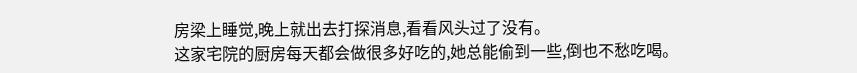房梁上睡觉,晚上就出去打探消息,看看风头过了没有。
这家宅院的厨房每天都会做很多好吃的,她总能偷到一些,倒也不愁吃喝。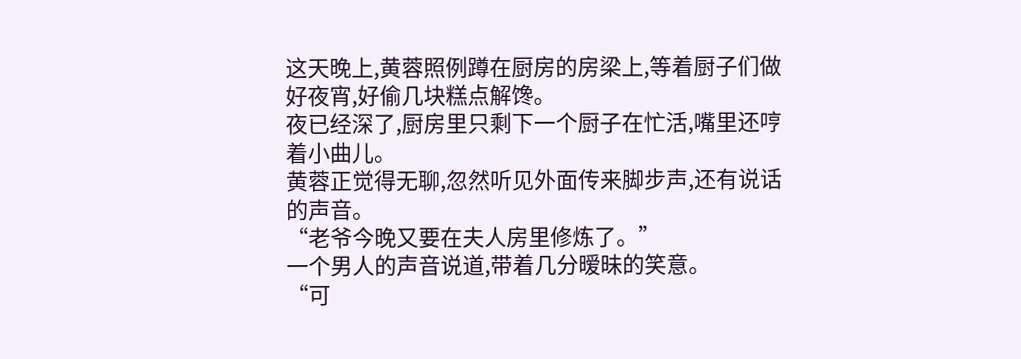这天晚上,黄蓉照例蹲在厨房的房梁上,等着厨子们做好夜宵,好偷几块糕点解馋。
夜已经深了,厨房里只剩下一个厨子在忙活,嘴里还哼着小曲儿。
黄蓉正觉得无聊,忽然听见外面传来脚步声,还有说话的声音。
“老爷今晚又要在夫人房里修炼了。”
一个男人的声音说道,带着几分暧昧的笑意。
“可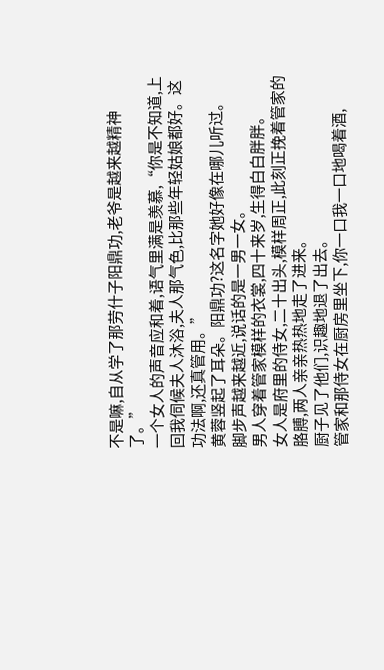不是嘛,自从学了那劳什子阳鼎功,老爷是越来越精神了。”
一个女人的声音应和着,语气里满是羡慕,“你是不知道,上回我伺候夫人沐浴,夫人那气色,比那些年轻姑娘都好。这功法啊,还真管用。”
黄蓉竖起了耳朵。阳鼎功?这名字她好像在哪儿听过。
脚步声越来越近,说话的是一男一女。
男人穿着管家模样的衣裳,四十来岁,生得白白胖胖。
女人是府里的侍女,二十出头,模样周正,此刻正挽着管家的胳膊,两人亲亲热热地走了进来。
厨子见了他们,识趣地退了出去。
管家和那侍女在厨房里坐下,你一口我一口地喝着酒,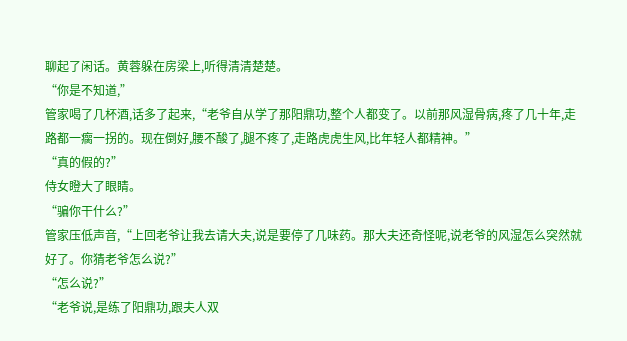聊起了闲话。黄蓉躲在房梁上,听得清清楚楚。
“你是不知道,”
管家喝了几杯酒,话多了起来,“老爷自从学了那阳鼎功,整个人都变了。以前那风湿骨病,疼了几十年,走路都一瘸一拐的。现在倒好,腰不酸了,腿不疼了,走路虎虎生风,比年轻人都精神。”
“真的假的?”
侍女瞪大了眼睛。
“骗你干什么?”
管家压低声音,“上回老爷让我去请大夫,说是要停了几味药。那大夫还奇怪呢,说老爷的风湿怎么突然就好了。你猜老爷怎么说?”
“怎么说?”
“老爷说,是练了阳鼎功,跟夫人双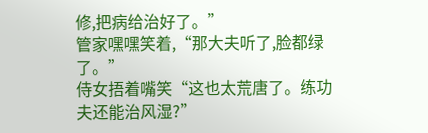修,把病给治好了。”
管家嘿嘿笑着,“那大夫听了,脸都绿了。”
侍女捂着嘴笑“这也太荒唐了。练功夫还能治风湿?”